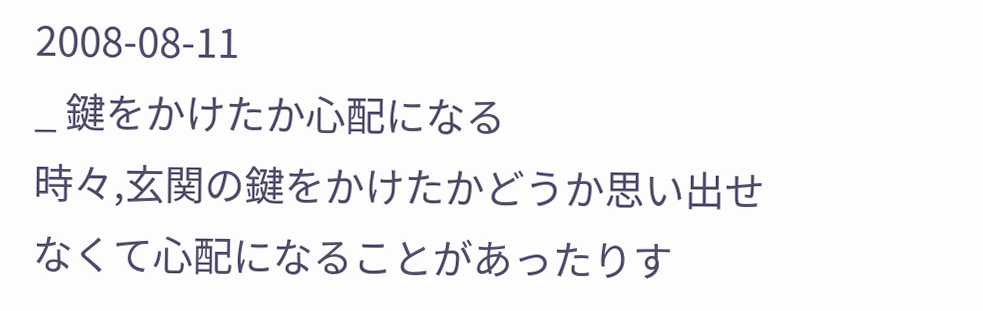2008-08-11
_ 鍵をかけたか心配になる
時々,玄関の鍵をかけたかどうか思い出せなくて心配になることがあったりす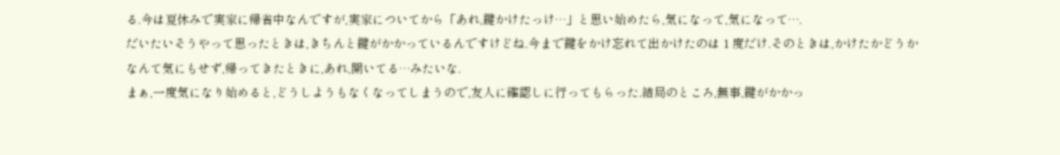る.今は夏休みで実家に帰省中なんですが,実家についてから「あれ,鍵かけたっけ…」と思い始めたら,気になって,気になって….
だいたいそうやって思ったときは,きちんと鍵がかかっているんですけどね.今まで鍵をかけ忘れて出かけたのは 1 度だけ.そのときは,かけたかどうかなんて気にもせず,帰ってきたときに,あれ,開いてる…みたいな.
まぁ,一度気になり始めると,どうしようもなくなってしまうので,友人に確認しに行ってもらった.結局のところ,無事,鍵がかかっ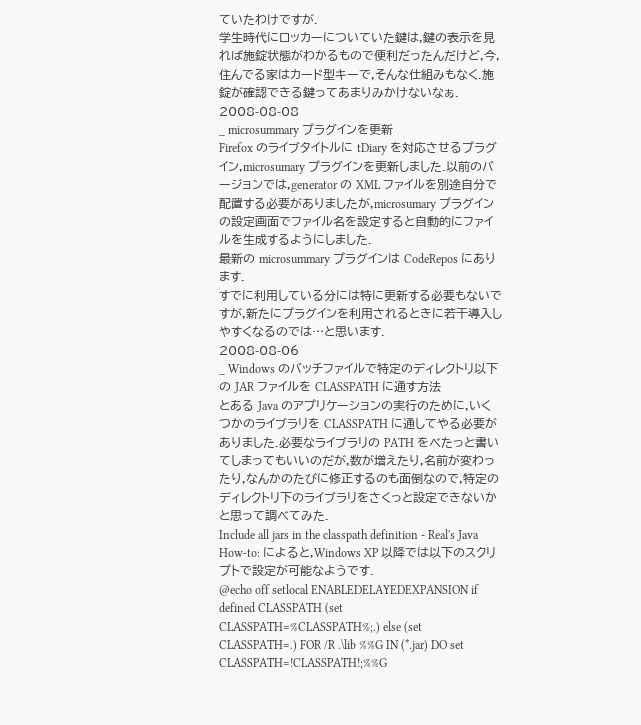ていたわけですが.
学生時代にロッカーについていた鍵は,鍵の表示を見れば施錠状態がわかるもので便利だったんだけど,今,住んでる家はカード型キーで,そんな仕組みもなく.施錠が確認できる鍵ってあまりみかけないなぁ.
2008-08-08
_ microsummary プラグインを更新
Firefox のライブタイトルに tDiary を対応させるプラグイン,microsumary プラグインを更新しました.以前のバージョンでは,generator の XML ファイルを別途自分で配置する必要がありましたが,microsumary プラグインの設定画面でファイル名を設定すると自動的にファイルを生成するようにしました.
最新の microsummary プラグインは CodeRepos にあります.
すでに利用している分には特に更新する必要もないですが,新たにプラグインを利用されるときに若干導入しやすくなるのでは…と思います.
2008-08-06
_ Windows のバッチファイルで特定のディレクトリ以下の JAR ファイルを CLASSPATH に通す方法
とある Java のアプリケーションの実行のために,いくつかのライブラリを CLASSPATH に通してやる必要がありました.必要なライブラリの PATH をべたっと書いてしまってもいいのだが,数が増えたり,名前が変わったり,なんかのたびに修正するのも面倒なので,特定のディレクトリ下のライブラリをさくっと設定できないかと思って調べてみた.
Include all jars in the classpath definition - Real's Java How-to: によると,Windows XP 以降では以下のスクリプトで設定が可能なようです.
@echo off setlocal ENABLEDELAYEDEXPANSION if defined CLASSPATH (set CLASSPATH=%CLASSPATH%;.) else (set CLASSPATH=.) FOR /R .\lib %%G IN (*.jar) DO set CLASSPATH=!CLASSPATH!;%%G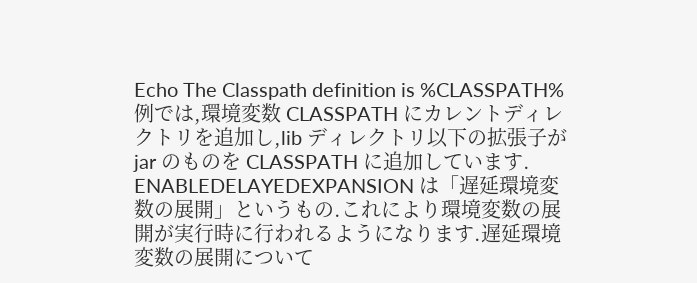Echo The Classpath definition is %CLASSPATH%
例では,環境変数 CLASSPATH にカレントディレクトリを追加し,lib ディレクトリ以下の拡張子が jar のものを CLASSPATH に追加しています.
ENABLEDELAYEDEXPANSION は「遅延環境変数の展開」というもの.これにより環境変数の展開が実行時に行われるようになります.遅延環境変数の展開について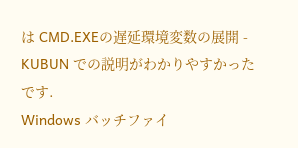は CMD.EXEの遅延環境変数の展開 - KUBUN での説明がわかりやすかったです.
Windows バッチファイ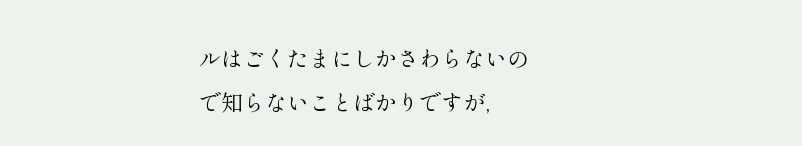ルはごくたまにしかさわらないので知らないことばかりですが,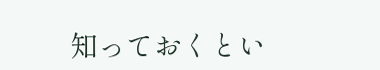知っておくとい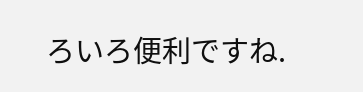ろいろ便利ですね.